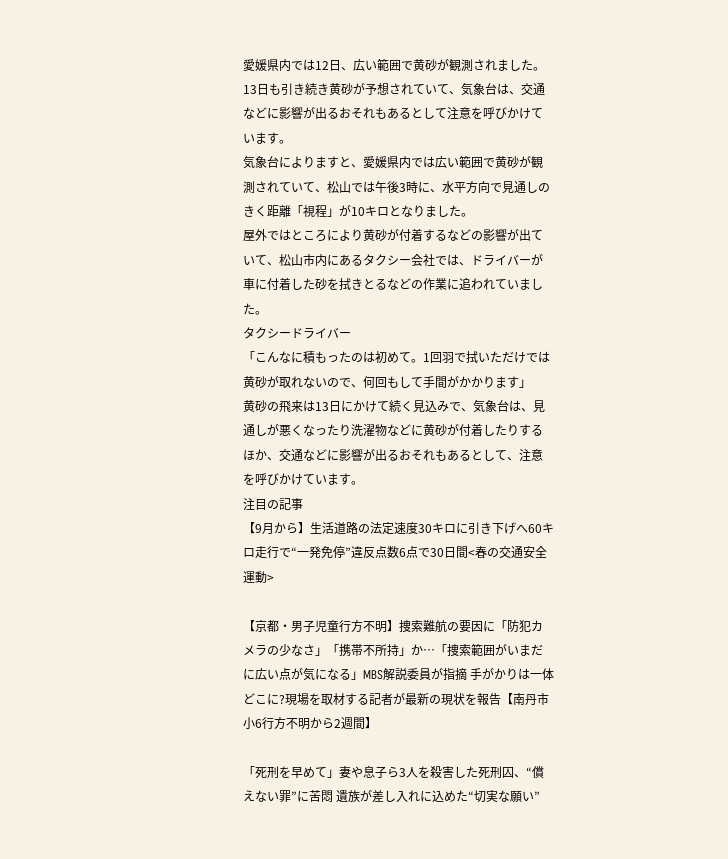愛媛県内では12日、広い範囲で黄砂が観測されました。
13日も引き続き黄砂が予想されていて、気象台は、交通などに影響が出るおそれもあるとして注意を呼びかけています。
気象台によりますと、愛媛県内では広い範囲で黄砂が観測されていて、松山では午後3時に、水平方向で見通しのきく距離「視程」が10キロとなりました。
屋外ではところにより黄砂が付着するなどの影響が出ていて、松山市内にあるタクシー会社では、ドライバーが車に付着した砂を拭きとるなどの作業に追われていました。
タクシードライバー
「こんなに積もったのは初めて。1回羽で拭いただけでは黄砂が取れないので、何回もして手間がかかります」
黄砂の飛来は13日にかけて続く見込みで、気象台は、見通しが悪くなったり洗濯物などに黄砂が付着したりするほか、交通などに影響が出るおそれもあるとして、注意を呼びかけています。
注目の記事
【9月から】生活道路の法定速度30キロに引き下げへ60キロ走行で“一発免停”違反点数6点で30日間<春の交通安全運動>

【京都・男子児童行方不明】捜索難航の要因に「防犯カメラの少なさ」「携帯不所持」か…「捜索範囲がいまだに広い点が気になる」MBS解説委員が指摘 手がかりは一体どこに?現場を取材する記者が最新の現状を報告【南丹市小6行方不明から2週間】

「死刑を早めて」妻や息子ら3人を殺害した死刑囚、“償えない罪”に苦悶 遺族が差し入れに込めた“切実な願い”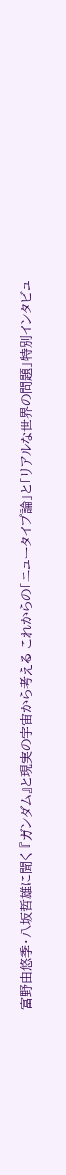富野由悠季・八坂哲雄に聞く 『ガンダム』と現実の宇宙から考える これからの「ニュータイプ論」と「リアルな世界の問題」特別インタビュ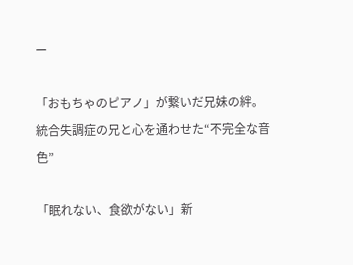ー

「おもちゃのピアノ」が繋いだ兄妹の絆。統合失調症の兄と心を通わせた“不完全な音色”

「眠れない、食欲がない」新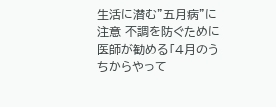生活に潜む"五月病"に注意 不調を防ぐために医師が勧める「4月のうちからやって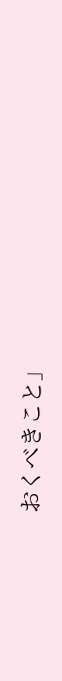おくべきこと」